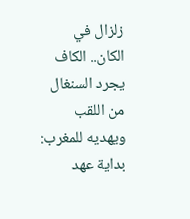زلزال في الكان.. الكاف يجرد السنغال من اللقب ويهديه للمغرب: بداية عهد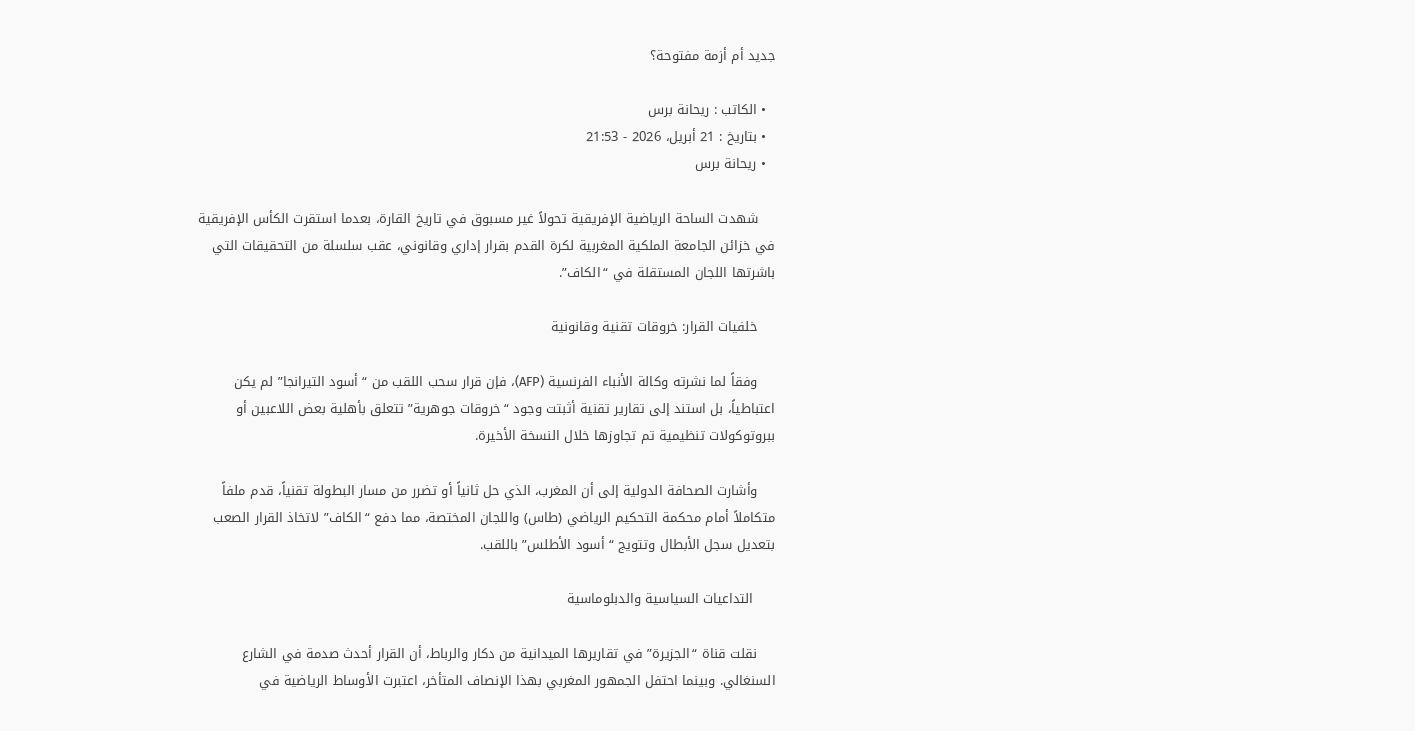جديد أم أزمة مفتوحة؟

  • الكاتب : ريحانة برس
  • بتاريخ : 21 أبريل، 2026 - 21:53
  • ريحانة برس

    شهدت الساحة الرياضية الإفريقية تحولاً غير مسبوق في تاريخ القارة، بعدما استقرت الكأس الإفريقية في خزائن الجامعة الملكية المغربية لكرة القدم بقرار إداري وقانوني، عقب سلسلة من التحقيقات التي باشرتها اللجان المستقلة في “الكاف”.

    خلفيات القرار: خروقات تقنية وقانونية

    وفقاً لما نشرته وكالة الأنباء الفرنسية (AFP)، فإن قرار سحب اللقب من “أسود التيرانجا” لم يكن اعتباطياً، بل استند إلى تقارير تقنية أثبتت وجود “خروقات جوهرية” تتعلق بأهلية بعض اللاعبين أو ببروتوكولات تنظيمية تم تجاوزها خلال النسخة الأخيرة.

    وأشارت الصحافة الدولية إلى أن المغرب، الذي حل ثانياً أو تضرر من مسار البطولة تقنياً، قدم ملفاً متكاملاً أمام محكمة التحكيم الرياضي (طاس) واللجان المختصة، مما دفع “الكاف” لاتخاذ القرار الصعب بتعديل سجل الأبطال وتتويج “أسود الأطلس” باللقب.

     التداعيات السياسية والدبلوماسية

    نقلت قناة “الجزيرة” في تقاريرها الميدانية من دكار والرباط، أن القرار أحدث صدمة في الشارع السنغالي. وبينما احتفل الجمهور المغربي بهذا الإنصاف المتأخر، اعتبرت الأوساط الرياضية في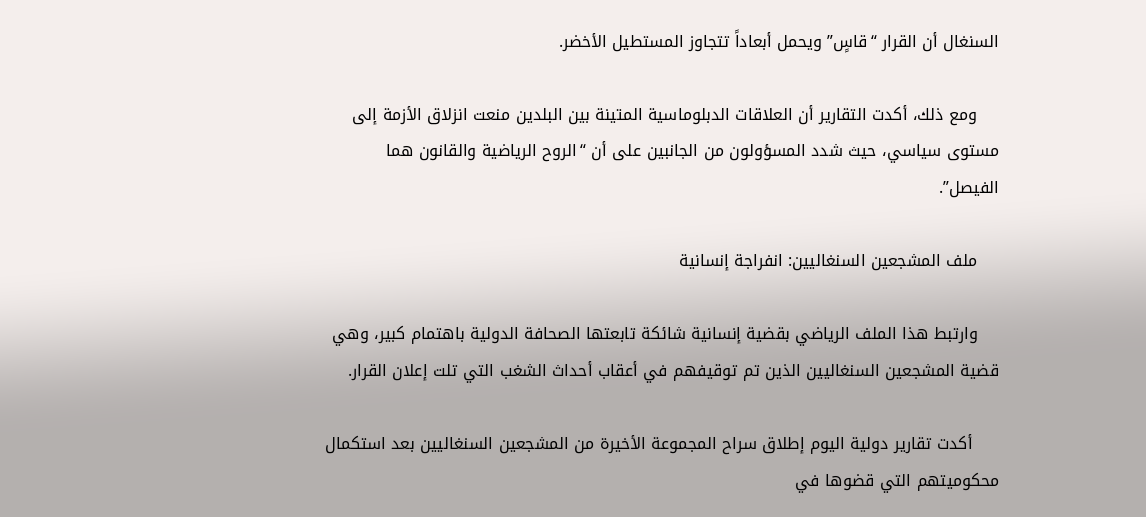السنغال أن القرار “قاسٍ” ويحمل أبعاداً تتجاوز المستطيل الأخضر.

    ومع ذلك، أكدت التقارير أن العلاقات الدبلوماسية المتينة بين البلدين منعت انزلاق الأزمة إلى مستوى سياسي، حيث شدد المسؤولون من الجانبين على أن “الروح الرياضية والقانون هما الفيصل”.

    ملف المشجعين السنغاليين: انفراجة إنسانية

    وارتبط هذا الملف الرياضي بقضية إنسانية شائكة تابعتها الصحافة الدولية باهتمام كبير، وهي قضية المشجعين السنغاليين الذين تم توقيفهم في أعقاب أحداث الشغب التي تلت إعلان القرار.

     أكدت تقارير دولية اليوم إطلاق سراح المجموعة الأخيرة من المشجعين السنغاليين بعد استكمال محكوميتهم التي قضوها في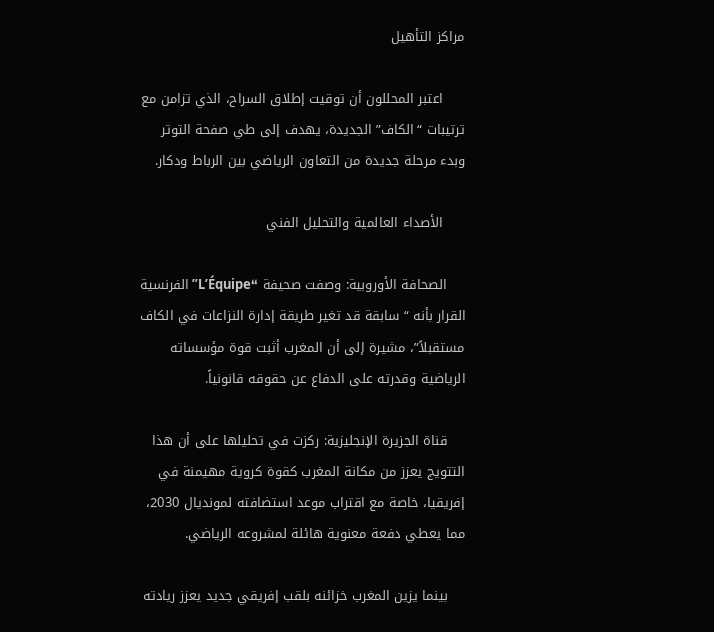مراكز التأهيل

     اعتبر المحللون أن توقيت إطلاق السراح، الذي تزامن مع ترتيبات “الكاف” الجديدة، يهدف إلى طي صفحة التوتر وبدء مرحلة جديدة من التعاون الرياضي بين الرباط ودكار.

     الأصداء العالمية والتحليل الفني

    الصحافة الأوروبية: وصفت صحيفة “L’Équipe” الفرنسية القرار بأنه “سابقة قد تغير طريقة إدارة النزاعات في الكاف مستقبلاً”، مشيرة إلى أن المغرب أثبت قوة مؤسساته الرياضية وقدرته على الدفاع عن حقوقه قانونياً.

    قناة الجزيرة الإنجليزية: ركزت في تحليلها على أن هذا التتويج يعزز من مكانة المغرب كقوة كروية مهيمنة في إفريقيا، خاصة مع اقتراب موعد استضافته لمونديال 2030، مما يعطي دفعة معنوية هائلة لمشروعه الرياضي.

    بينما يزين المغرب خزائنه بلقب إفريقي جديد يعزز ريادته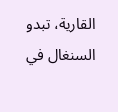القارية، تبدو السنغال في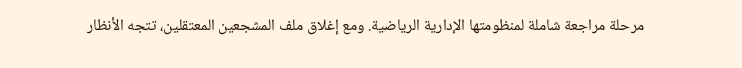مرحلة مراجعة شاملة لمنظومتها الإدارية الرياضية. ومع إغلاق ملف المشجعين المعتقلين، تتجه الأنظار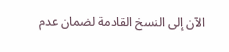الآن إلى النسخ القادمة لضمان عدم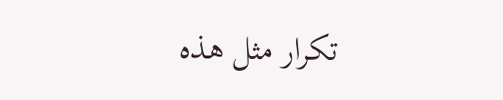تكرار مثل هذه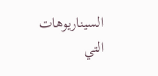السيناريوهات التي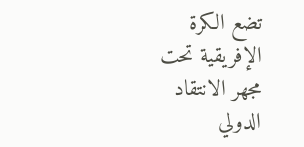تضع الكرة الإفريقية تحت مجهر الانتقاد الدولي